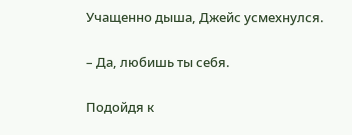Учащенно дыша, Джейс усмехнулся.

– Да, любишь ты себя.

Подойдя к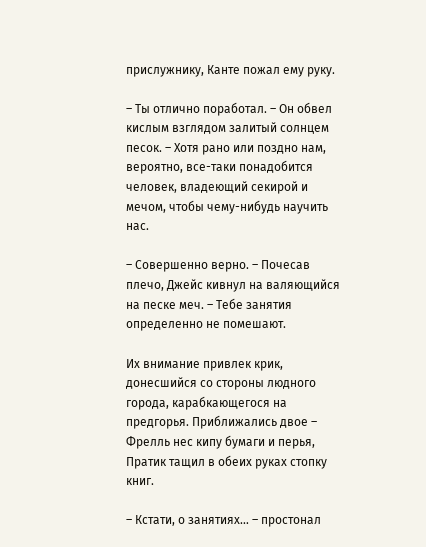прислужнику, Канте пожал ему руку.

– Ты отлично поработал. – Он обвел кислым взглядом залитый солнцем песок. – Хотя рано или поздно нам, вероятно, все-таки понадобится человек, владеющий секирой и мечом, чтобы чему-нибудь научить нас.

– Совершенно верно. – Почесав плечо, Джейс кивнул на валяющийся на песке меч. – Тебе занятия определенно не помешают.

Их внимание привлек крик, донесшийся со стороны людного города, карабкающегося на предгорья. Приближались двое – Фрелль нес кипу бумаги и перья, Пратик тащил в обеих руках стопку книг.

– Кстати, о занятиях… – простонал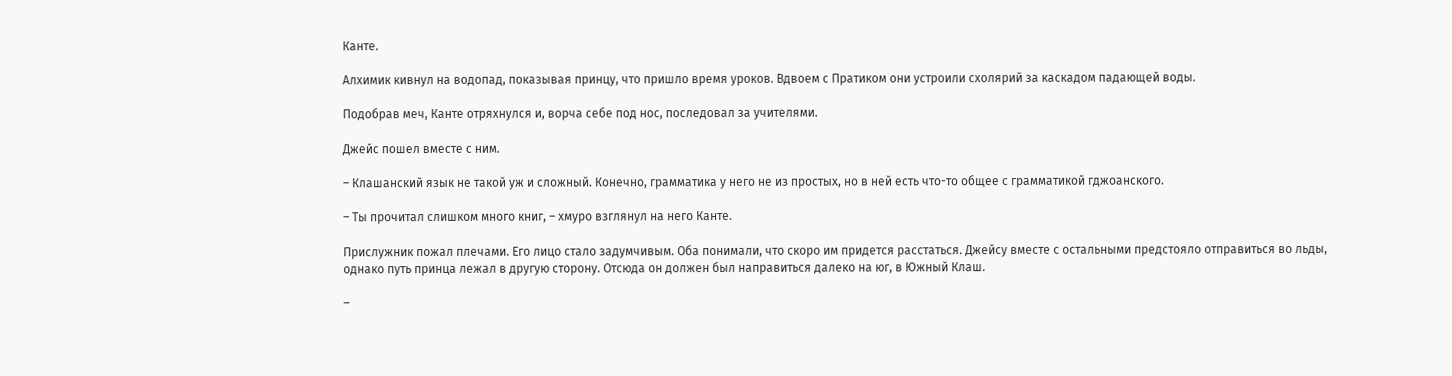Канте.

Алхимик кивнул на водопад, показывая принцу, что пришло время уроков. Вдвоем с Пратиком они устроили схолярий за каскадом падающей воды.

Подобрав меч, Канте отряхнулся и, ворча себе под нос, последовал за учителями.

Джейс пошел вместе с ним.

– Клашанский язык не такой уж и сложный. Конечно, грамматика у него не из простых, но в ней есть что-то общее с грамматикой гджоанского.

– Ты прочитал слишком много книг, – хмуро взглянул на него Канте.

Прислужник пожал плечами. Его лицо стало задумчивым. Оба понимали, что скоро им придется расстаться. Джейсу вместе с остальными предстояло отправиться во льды, однако путь принца лежал в другую сторону. Отсюда он должен был направиться далеко на юг, в Южный Клаш.

–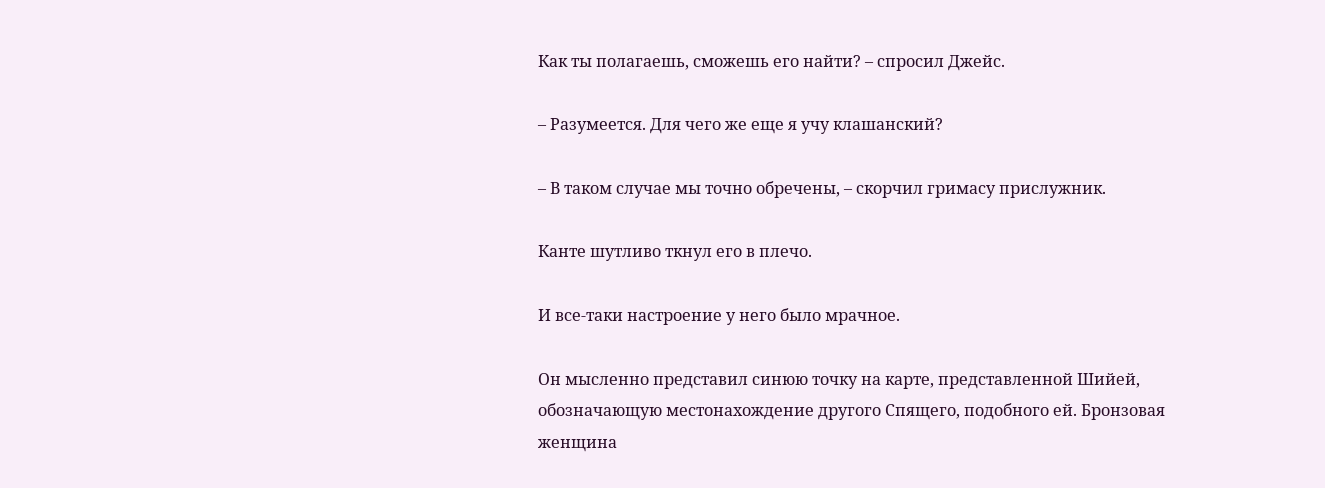Как ты полагаешь, сможешь его найти? – спросил Джейс.

– Разумеется. Для чего же еще я учу клашанский?

– В таком случае мы точно обречены, – скорчил гримасу прислужник.

Канте шутливо ткнул его в плечо.

И все-таки настроение у него было мрачное.

Он мысленно представил синюю точку на карте, представленной Шийей, обозначающую местонахождение другого Спящего, подобного ей. Бронзовая женщина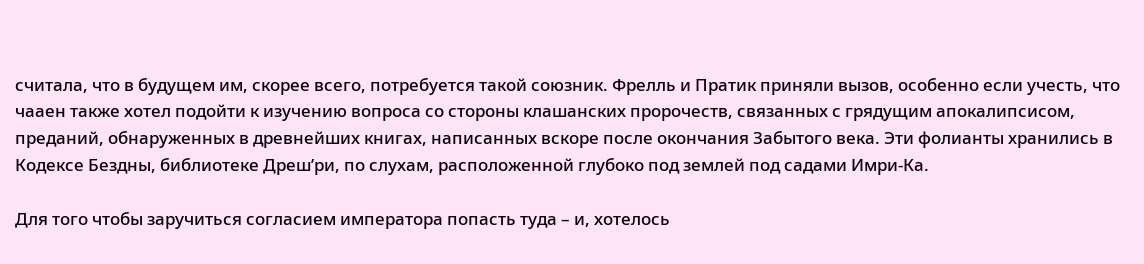считала, что в будущем им, скорее всего, потребуется такой союзник. Фрелль и Пратик приняли вызов, особенно если учесть, что чааен также хотел подойти к изучению вопроса со стороны клашанских пророчеств, связанных с грядущим апокалипсисом, преданий, обнаруженных в древнейших книгах, написанных вскоре после окончания Забытого века. Эти фолианты хранились в Кодексе Бездны, библиотеке Дреш’ри, по слухам, расположенной глубоко под землей под садами Имри-Ка.

Для того чтобы заручиться согласием императора попасть туда – и, хотелось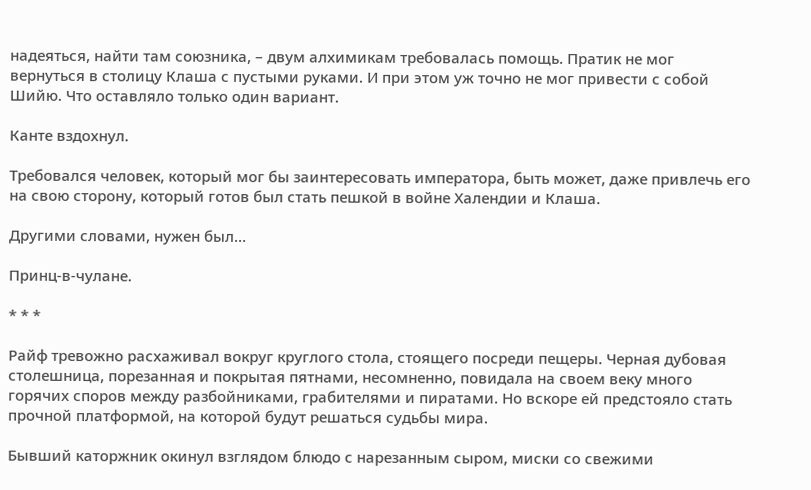надеяться, найти там союзника, – двум алхимикам требовалась помощь. Пратик не мог вернуться в столицу Клаша с пустыми руками. И при этом уж точно не мог привести с собой Шийю. Что оставляло только один вариант.

Канте вздохнул.

Требовался человек, который мог бы заинтересовать императора, быть может, даже привлечь его на свою сторону, который готов был стать пешкой в войне Халендии и Клаша.

Другими словами, нужен был…

Принц-в-чулане.

* * *

Райф тревожно расхаживал вокруг круглого стола, стоящего посреди пещеры. Черная дубовая столешница, порезанная и покрытая пятнами, несомненно, повидала на своем веку много горячих споров между разбойниками, грабителями и пиратами. Но вскоре ей предстояло стать прочной платформой, на которой будут решаться судьбы мира.

Бывший каторжник окинул взглядом блюдо с нарезанным сыром, миски со свежими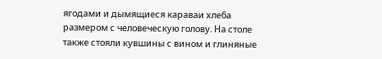ягодами и дымящиеся караваи хлеба размером с человеческую голову. На столе также стояли кувшины с вином и глиняные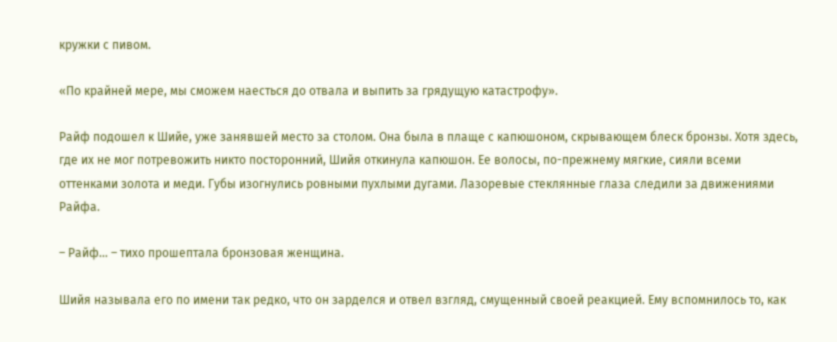кружки с пивом.

«По крайней мере, мы сможем наесться до отвала и выпить за грядущую катастрофу».

Райф подошел к Шийе, уже занявшей место за столом. Она была в плаще с капюшоном, скрывающем блеск бронзы. Хотя здесь, где их не мог потревожить никто посторонний, Шийя откинула капюшон. Ее волосы, по-прежнему мягкие, сияли всеми оттенками золота и меди. Губы изогнулись ровными пухлыми дугами. Лазоревые стеклянные глаза следили за движениями Райфа.

– Райф… – тихо прошептала бронзовая женщина.

Шийя называла его по имени так редко, что он зарделся и отвел взгляд, смущенный своей реакцией. Ему вспомнилось то, как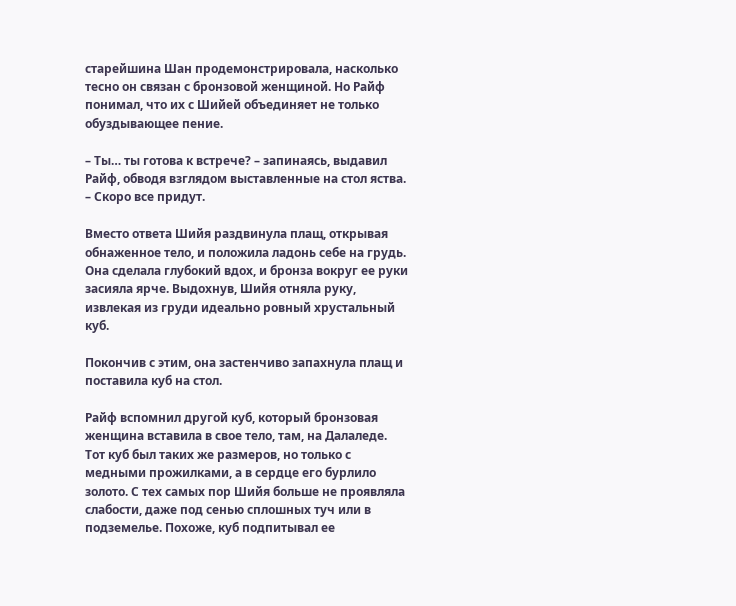старейшина Шан продемонстрировала, насколько тесно он связан с бронзовой женщиной. Но Райф понимал, что их с Шийей объединяет не только обуздывающее пение.

– Ты… ты готова к встрече? – запинаясь, выдавил Райф, обводя взглядом выставленные на стол яства. – Скоро все придут.

Вместо ответа Шийя раздвинула плащ, открывая обнаженное тело, и положила ладонь себе на грудь. Она сделала глубокий вдох, и бронза вокруг ее руки засияла ярче. Выдохнув, Шийя отняла руку, извлекая из груди идеально ровный хрустальный куб.

Покончив с этим, она застенчиво запахнула плащ и поставила куб на стол.

Райф вспомнил другой куб, который бронзовая женщина вставила в свое тело, там, на Далаледе. Тот куб был таких же размеров, но только с медными прожилками, а в сердце его бурлило золото. С тех самых пор Шийя больше не проявляла слабости, даже под сенью сплошных туч или в подземелье. Похоже, куб подпитывал ее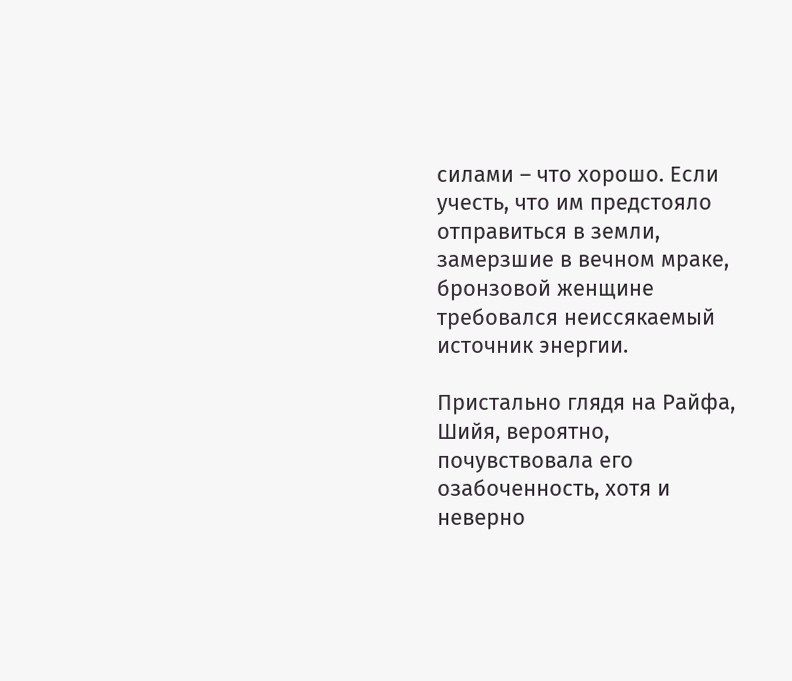силами – что хорошо. Если учесть, что им предстояло отправиться в земли, замерзшие в вечном мраке, бронзовой женщине требовался неиссякаемый источник энергии.

Пристально глядя на Райфа, Шийя, вероятно, почувствовала его озабоченность, хотя и неверно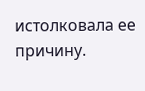истолковала ее причину.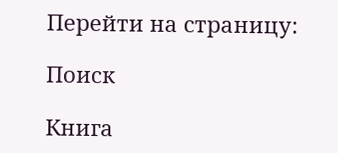Перейти на страницу:

Поиск

Книга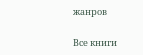жанров

Все книги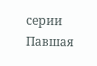серии Павшая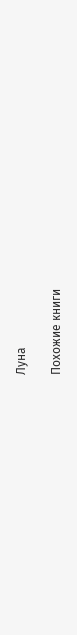Луна

Похожие книги